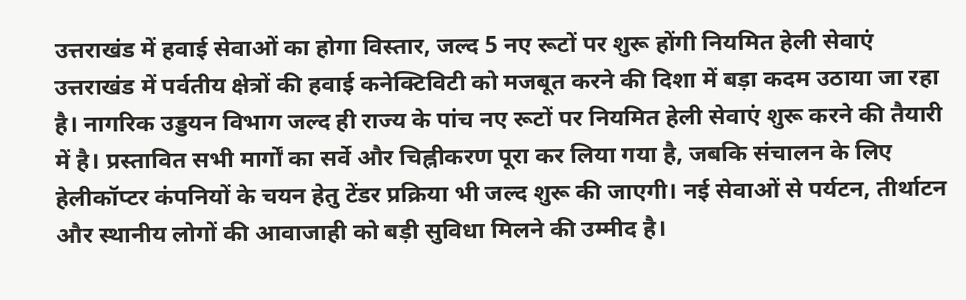उत्तराखंड में हवाई सेवाओं का होगा विस्तार, जल्द 5 नए रूटों पर शुरू होंगी नियमित हेली सेवाएं
उत्तराखंड में पर्वतीय क्षेत्रों की हवाई कनेक्टिविटी को मजबूत करने की दिशा में बड़ा कदम उठाया जा रहा है। नागरिक उड्डयन विभाग जल्द ही राज्य के पांच नए रूटों पर नियमित हेली सेवाएं शुरू करने की तैयारी में है। प्रस्तावित सभी मार्गों का सर्वे और चिह्नीकरण पूरा कर लिया गया है, जबकि संचालन के लिए हेलीकॉप्टर कंपनियों के चयन हेतु टेंडर प्रक्रिया भी जल्द शुरू की जाएगी। नई सेवाओं से पर्यटन, तीर्थाटन और स्थानीय लोगों की आवाजाही को बड़ी सुविधा मिलने की उम्मीद है।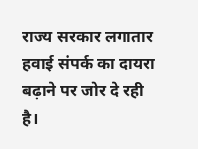राज्य सरकार लगातार हवाई संपर्क का दायरा बढ़ाने पर जोर दे रही है।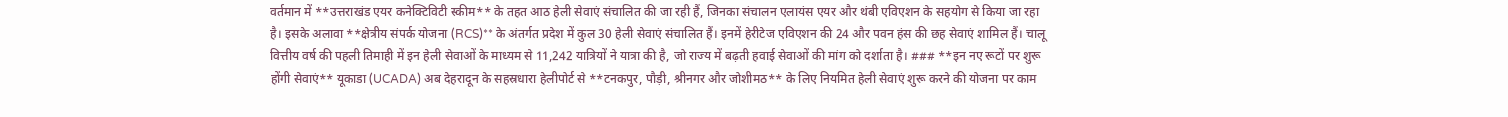वर्तमान में **उत्तराखंड एयर कनेक्टिविटी स्कीम** के तहत आठ हेली सेवाएं संचालित की जा रही हैं, जिनका संचालन एलायंस एयर और थंबी एविएशन के सहयोग से किया जा रहा है। इसके अलावा **क्षेत्रीय संपर्क योजना (RCS)** के अंतर्गत प्रदेश में कुल 30 हेली सेवाएं संचालित हैं। इनमें हेरीटेज एविएशन की 24 और पवन हंस की छह सेवाएं शामिल हैं। चालू वित्तीय वर्ष की पहली तिमाही में इन हेली सेवाओं के माध्यम से 11,242 यात्रियों ने यात्रा की है, जो राज्य में बढ़ती हवाई सेवाओं की मांग को दर्शाता है। ### **इन नए रूटों पर शुरू होंगी सेवाएं** यूकाडा (UCADA) अब देहरादून के सहस्रधारा हेलीपोर्ट से **टनकपुर, पौड़ी, श्रीनगर और जोशीमठ** के लिए नियमित हेली सेवाएं शुरू करने की योजना पर काम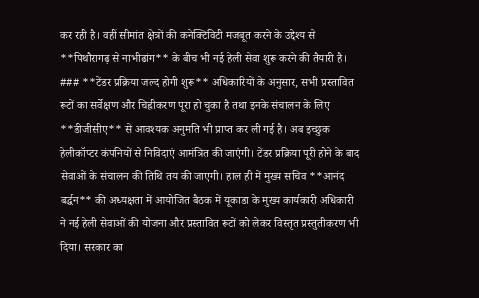कर रही है। वहीं सीमांत क्षेत्रों की कनेक्टिविटी मजबूत करने के उद्देश्य से **पिथौरागढ़ से नाभीढांग** के बीच भी नई हेली सेवा शुरू करने की तैयारी है। ### **टेंडर प्रक्रिया जल्द होगी शुरू** अधिकारियों के अनुसार, सभी प्रस्तावित रूटों का सर्वेक्षण और चिह्नीकरण पूरा हो चुका है तथा इनके संचालन के लिए **डीजीसीए** से आवश्यक अनुमति भी प्राप्त कर ली गई है। अब इच्छुक हेलीकॉप्टर कंपनियों से निविदाएं आमंत्रित की जाएंगी। टेंडर प्रक्रिया पूरी होने के बाद सेवाओं के संचालन की तिथि तय की जाएगी। हाल ही में मुख्य सचिव **आनंद बर्द्धन** की अध्यक्षता में आयोजित बैठक में यूकाडा के मुख्य कार्यकारी अधिकारी ने नई हेली सेवाओं की योजना और प्रस्तावित रूटों को लेकर विस्तृत प्रस्तुतीकरण भी दिया। सरकार का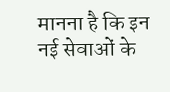मानना है कि इन नई सेवाओं के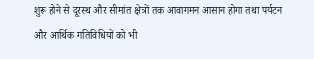शुरू होने से दूरस्थ और सीमांत क्षेत्रों तक आवागमन आसान होगा तथा पर्यटन और आर्थिक गतिविधियों को भी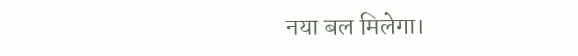नया बल मिलेगा।